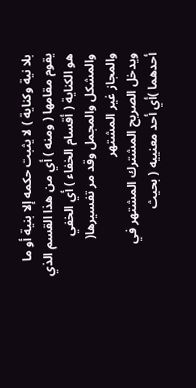بلا نية وكناية ) لا يثبت حكمه إلا بنية أو ما يقوم مقامها ( ومنه ) أي من هذا القسم الذي
هو الكناية ( أقسام الخفاء ) أي الخفي والمشكل والمجمل وقد مر تفسيرها( والمجاز غير المشتهر
ويدخل الصريح المشترك المشتهر في أحدهما )أي أحد معنييه ( بحيث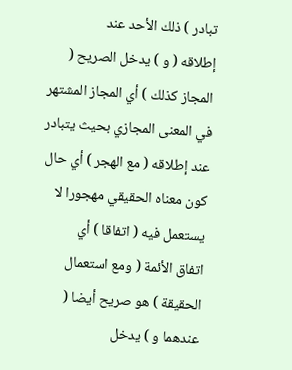تبادر ) ذلك الأحد عند
إطلاقه ( و ) يدخل الصريح ( المجاز كذلك ) أي المجاز المشتهر في المعنى المجازي بحيث يتبادر
عند إطلاقه ( مع الهجر ) أي حال كون معناه الحقيقي مهجورا لا يستعمل فيه ( اتفاقا ) أي
اتفاق الأئمة ( ومع استعمال الحقيقة ) هو صريح أيضا ( عندهما و ) يدخل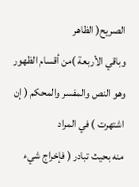الصريح( الظاهر
وباقي الأربعة )من أقسام الظهور وهو النص والمفسر والمحكم ( إن اشتهرت ) في المراد
منه بحيث تبادر ( فإخراج شيء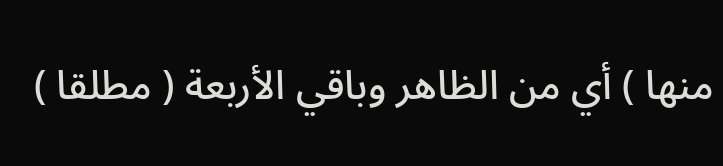منها ) أي من الظاهر وباقي الأربعة ( مطلقا )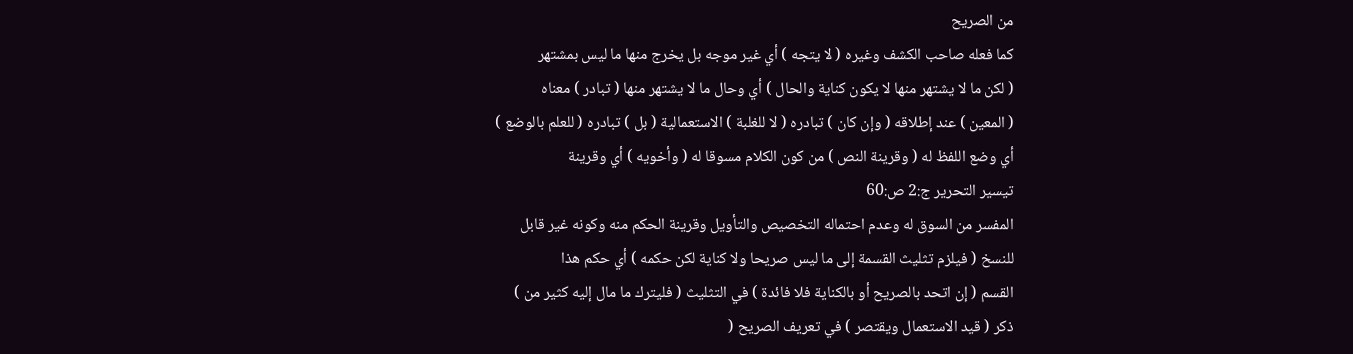من الصريح
كما فعله صاحب الكشف وغيره ( لا يتجه ) أي غير موجه بل يخرج منها ما ليس بمشتهر
( لكن ما لا يشتهر منها لا يكون كناية والحال ) أي وحال ما لا يشتهر منها ( تبادر ) معناه
( المعين ) عند إطلاقه ( وإن كان ) تبادره ( لا للغلبة ) الاستعمالية ( بل ) تبادره ( للعلم بالوضع )
أي وضع اللفظ له ( وقرينة النص ) من كون الكلام مسوقا له ( وأخويه ) أي وقرينة
تيسير التحرير ج:2 ص:60
المفسر من السوق له وعدم احتماله التخصيص والتأويل وقرينة الحكم منه وكونه غير قابل
للنسخ ( فيلزم تثليث القسمة إلى ما ليس صريحا ولا كناية لكن حكمه ) أي حكم هذا
القسم ( إن اتحد بالصريح أو بالكناية فلا فائدة ) في التثليث ( فليترك ما مال إليه كثير من )
ذكر ( قيد الاستعمال ويقتصر ) في تعريف الصريح (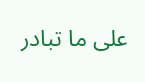على ما تبادر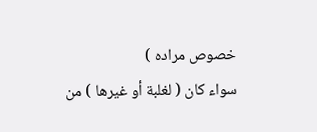خصوص مراده )
سواء كان ( لغلبة أو غيرها ) من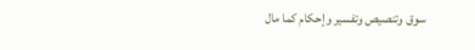سوق وتنصيص وتفسير وإحكام كما مال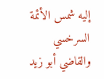إليه شمس الأئمة
السرخسي والقاضي أبو زيد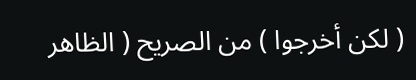( لكن أخرجوا ) من الصريح ( الظاهر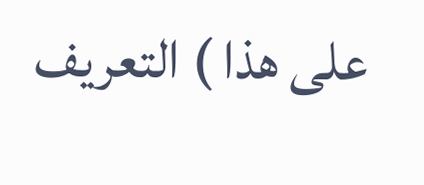على هذا ) التعريف